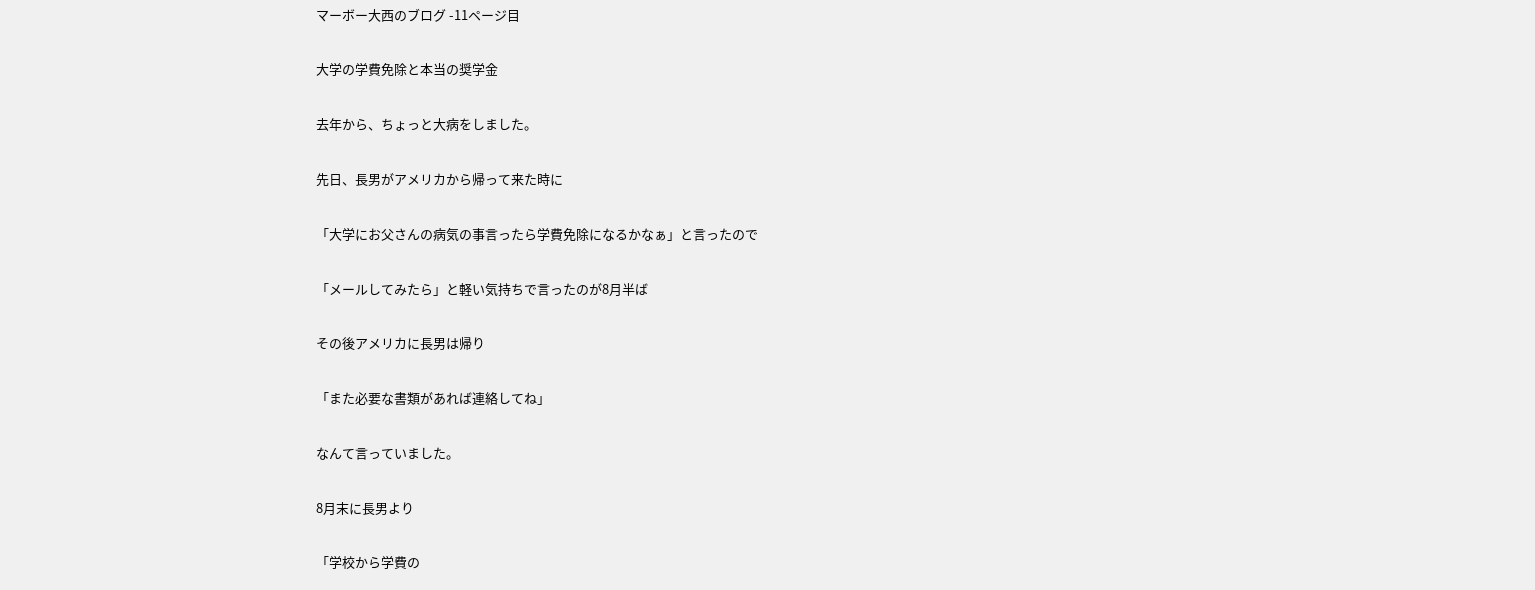マーボー大西のブログ -11ページ目

大学の学費免除と本当の奨学金

去年から、ちょっと大病をしました。

先日、長男がアメリカから帰って来た時に

「大学にお父さんの病気の事言ったら学費免除になるかなぁ」と言ったので

「メールしてみたら」と軽い気持ちで言ったのが8月半ば

その後アメリカに長男は帰り

「また必要な書類があれば連絡してね」

なんて言っていました。

8月末に長男より

「学校から学費の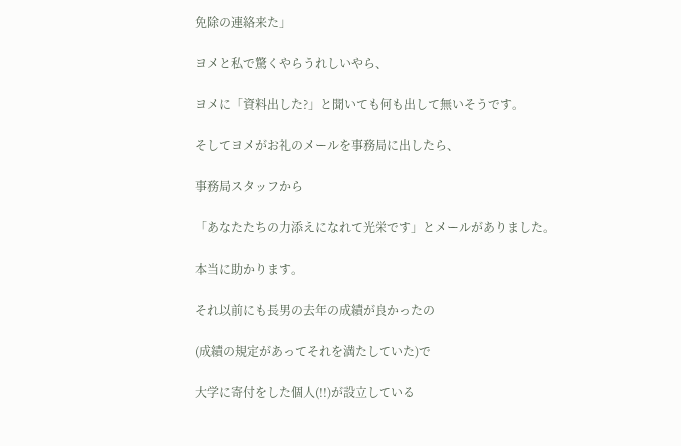免除の連絡来た」

ヨメと私で驚くやらうれしいやら、

ヨメに「資料出した?」と聞いても何も出して無いそうです。

そしてヨメがお礼のメールを事務局に出したら、

事務局スタッフから

「あなたたちの力添えになれて光栄です」とメールがありました。

本当に助かります。

それ以前にも長男の去年の成績が良かったの

(成績の規定があってそれを満たしていた)で

大学に寄付をした個人(!!)が設立している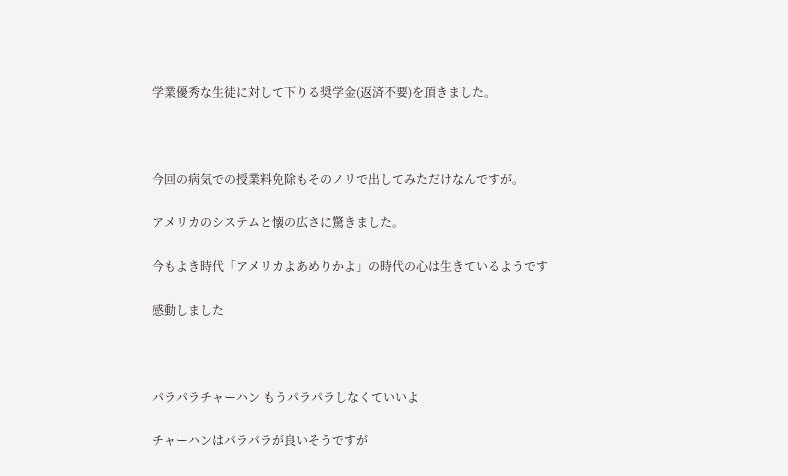学業優秀な生徒に対して下りる奨学金(返済不要)を頂きました。



今回の病気での授業料免除もそのノリで出してみただけなんですが。

アメリカのシステムと懐の広さに驚きました。

今もよき時代「アメリカよあめりかよ」の時代の心は生きているようです

感動しました



パラパラチャーハン もうパラパラしなくていいよ

チャーハンはパラパラが良いそうですが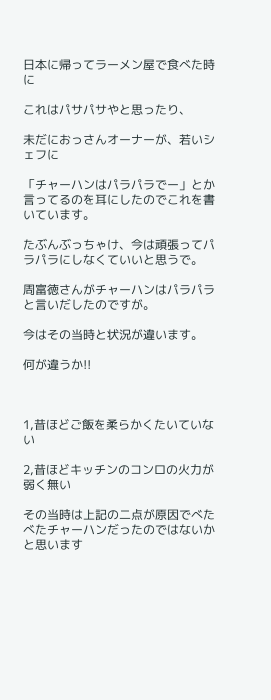日本に帰ってラーメン屋で食べた時に

これはパサパサやと思ったり、

未だにおっさんオーナーが、若いシェフに

「チャーハンはパラパラでー」とか言ってるのを耳にしたのでこれを書いています。

たぶんぶっちゃけ、今は頑張ってパラパラにしなくていいと思うで。

周富徳さんがチャーハンはパラパラと言いだしたのですが。

今はその当時と状況が違います。

何が違うか!!



1,昔ほどご飯を柔らかくたいていない

2,昔ほどキッチンのコンロの火力が弱く無い

その当時は上記の二点が原因でべたべたチャーハンだったのではないかと思います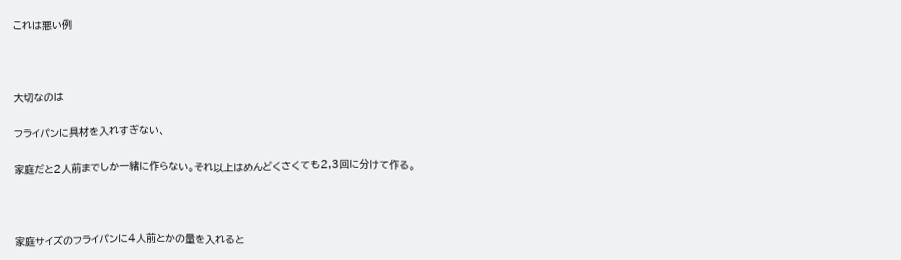これは悪い例



大切なのは

フライパンに具材を入れすぎない、

家庭だと2人前までしか一緒に作らない。それ以上はめんどくさくても2,3回に分けて作る。



家庭サイズのフライパンに4人前とかの量を入れると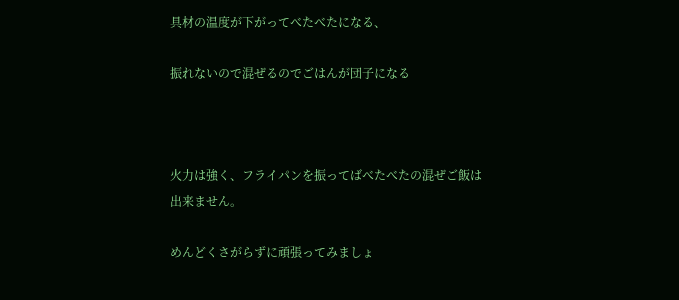具材の温度が下がってべたべたになる、

振れないので混ぜるのでごはんが団子になる



火力は強く、フライパンを振ってばべたべたの混ぜご飯は出来ません。

めんどくさがらずに頑張ってみましょ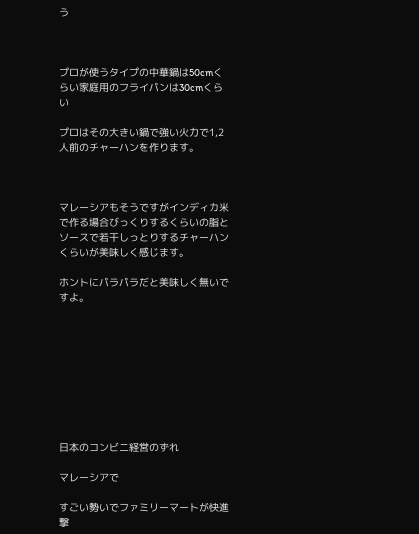う



プロが使うタイプの中華鍋は50cmくらい家庭用のフライパンは30cmくらい

プロはその大きい鍋で強い火力で1,2人前のチャーハンを作ります。



マレーシアもそうですがインディカ米で作る場合びっくりするくらいの脂とソースで若干しっとりするチャーハンくらいが美味しく感じます。

ホントにパラパラだと美味しく無いですよ。









日本のコンビニ経営のずれ

マレーシアで

すごい勢いでファミリーマートが快進撃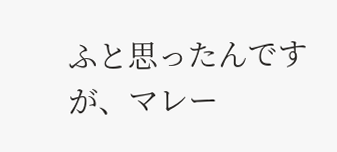ふと思ったんですが、マレー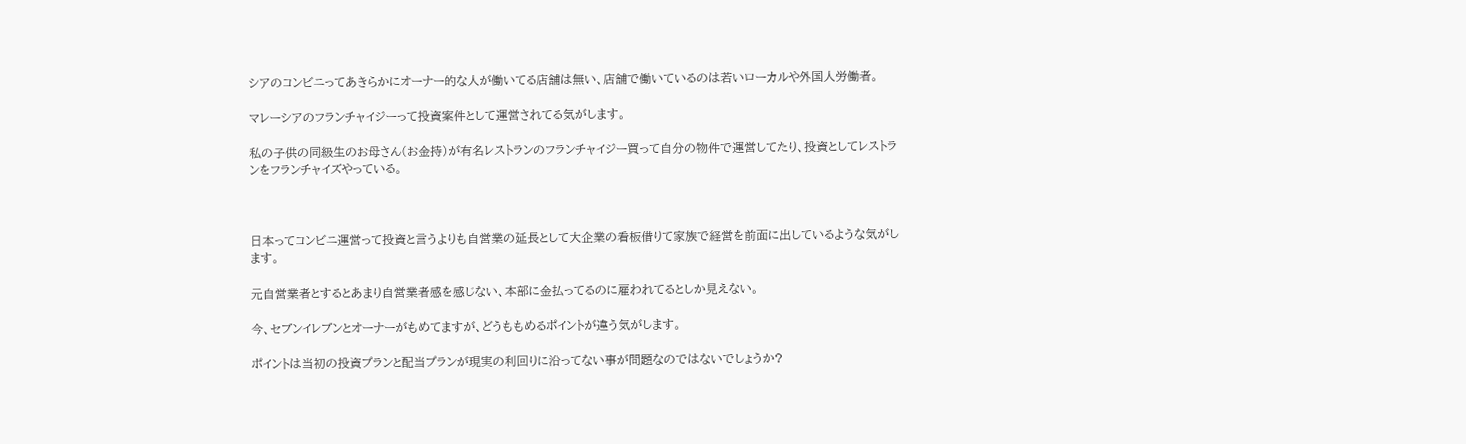シアのコンビニってあきらかにオーナー的な人が働いてる店舗は無い、店舗で働いているのは若いローカルや外国人労働者。

マレーシアのフランチャイジーって投資案件として運営されてる気がします。

私の子供の同級生のお母さん(お金持)が有名レストランのフランチャイジー買って自分の物件で運営してたり、投資としてレストランをフランチャイズやっている。



日本ってコンビニ運営って投資と言うよりも自営業の延長として大企業の看板借りて家族で経営を前面に出しているような気がします。

元自営業者とするとあまり自営業者感を感じない、本部に金払ってるのに雇われてるとしか見えない。

今、セブンイレブンとオーナーがもめてますが、どうももめるポイントが違う気がします。

ポイントは当初の投資プランと配当プランが現実の利回りに沿ってない事が問題なのではないでしょうか?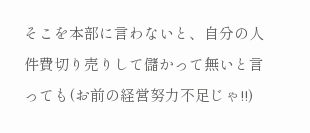そこを本部に言わないと、自分の人件費切り売りして儲かって無いと言っても(お前の経営努力不足じゃ!!)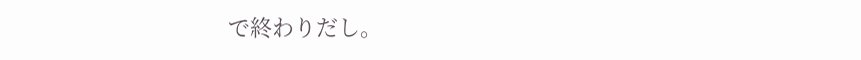で終わりだし。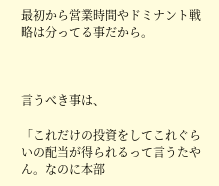最初から営業時間やドミナント戦略は分ってる事だから。



言うべき事は、

「これだけの投資をしてこれぐらいの配当が得られるって言うたやん。なのに本部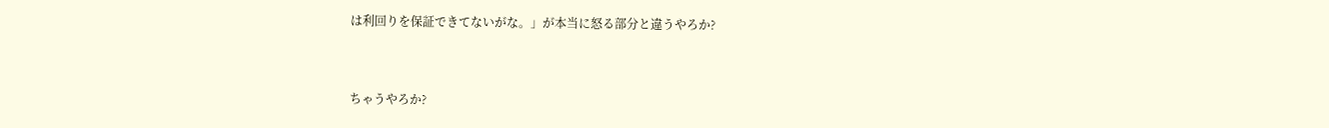は利回りを保証できてないがな。」が本当に怒る部分と違うやろか?



ちゃうやろか?